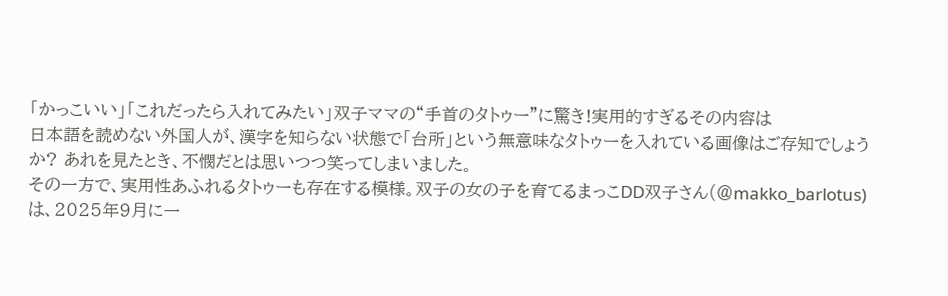「かっこいい」「これだったら入れてみたい」双子ママの“手首のタトゥー”に驚き!実用的すぎるその内容は
日本語を読めない外国人が、漢字を知らない状態で「台所」という無意味なタトゥーを入れている画像はご存知でしょうか? あれを見たとき、不憫だとは思いつつ笑ってしまいました。
その一方で、実用性あふれるタトゥーも存在する模様。双子の女の子を育てるまっこDD双子さん(@makko_barlotus)は、2025年9月に一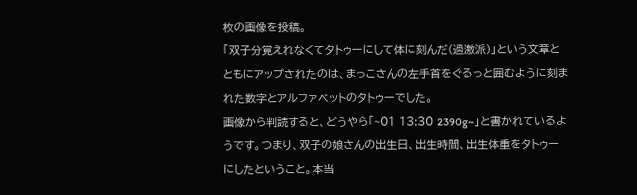枚の画像を投稿。
「双子分覚えれなくてタトゥーにして体に刻んだ(過激派)」という文章とともにアップされたのは、まっこさんの左手首をぐるっと囲むように刻まれた数字とアルファベットのタトゥーでした。
画像から判読すると、どうやら「~01 13:30 2390g~」と書かれているようです。つまり、双子の娘さんの出生日、出生時間、出生体重をタトゥーにしたということ。本当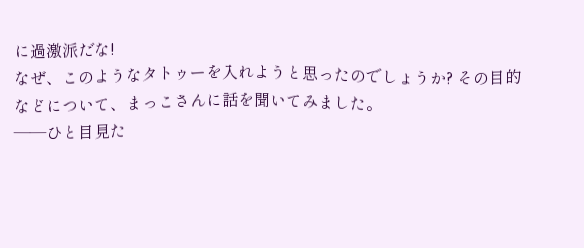に過激派だな!
なぜ、このようなタトゥーを入れようと思ったのでしょうか? その目的などについて、まっこさんに話を聞いてみました。
――ひと目見た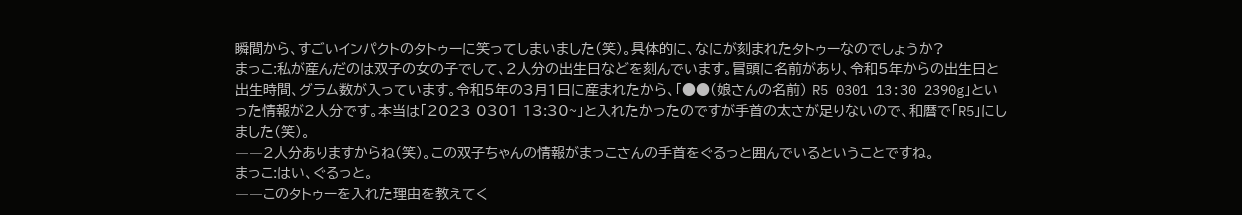瞬間から、すごいインパクトのタトゥーに笑ってしまいました(笑)。具体的に、なにが刻まれたタトゥーなのでしょうか?
まっこ:私が産んだのは双子の女の子でして、2人分の出生日などを刻んでいます。冒頭に名前があり、令和5年からの出生日と出生時間、グラム数が入っています。令和5年の3月1日に産まれたから、「●●(娘さんの名前) R5 0301 13:30 2390g」といった情報が2人分です。本当は「2023 0301 13:30~」と入れたかったのですが手首の太さが足りないので、和暦で「R5」にしました(笑)。
――2人分ありますからね(笑)。この双子ちゃんの情報がまっこさんの手首をぐるっと囲んでいるということですね。
まっこ:はい、ぐるっと。
――このタトゥーを入れた理由を教えてく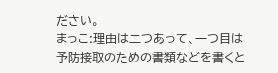ださい。
まっこ:理由は二つあって、一つ目は予防接取のための書類などを書くと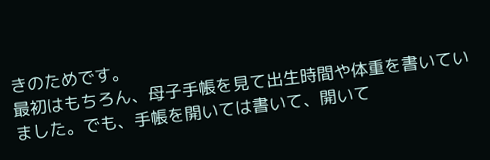きのためです。
最初はもちろん、母子手帳を見て出生時間や体重を書いていました。でも、手帳を開いては書いて、開いて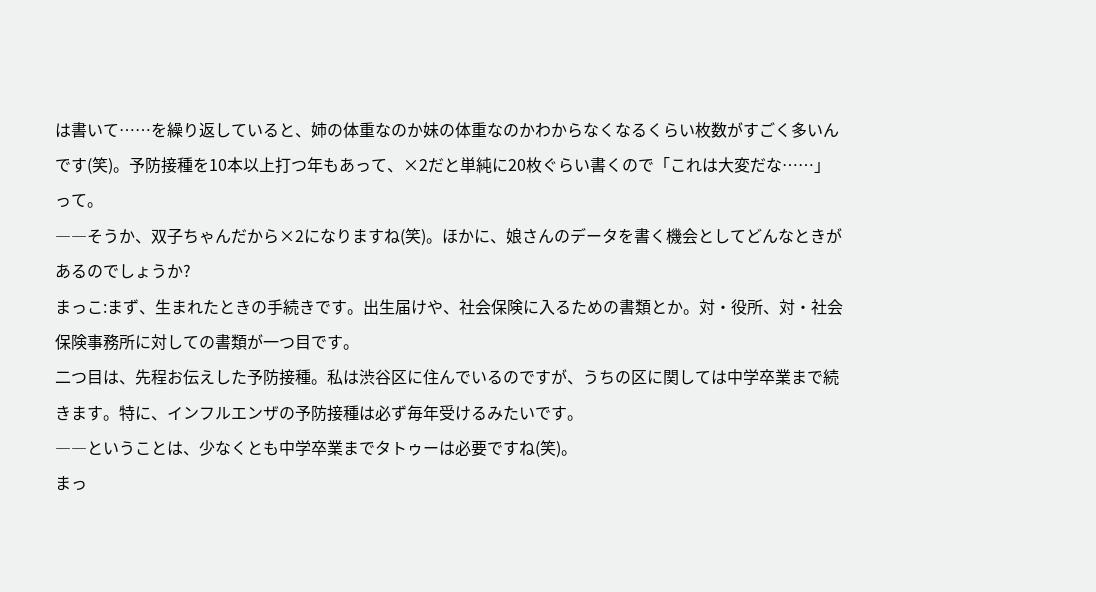は書いて……を繰り返していると、姉の体重なのか妹の体重なのかわからなくなるくらい枚数がすごく多いんです(笑)。予防接種を10本以上打つ年もあって、×2だと単純に20枚ぐらい書くので「これは大変だな……」って。
――そうか、双子ちゃんだから×2になりますね(笑)。ほかに、娘さんのデータを書く機会としてどんなときがあるのでしょうか?
まっこ:まず、生まれたときの手続きです。出生届けや、社会保険に入るための書類とか。対・役所、対・社会保険事務所に対しての書類が一つ目です。
二つ目は、先程お伝えした予防接種。私は渋谷区に住んでいるのですが、うちの区に関しては中学卒業まで続きます。特に、インフルエンザの予防接種は必ず毎年受けるみたいです。
――ということは、少なくとも中学卒業までタトゥーは必要ですね(笑)。
まっ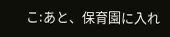こ:あと、保育園に入れ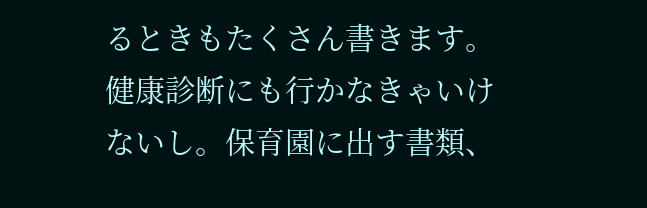るときもたくさん書きます。健康診断にも行かなきゃいけないし。保育園に出す書類、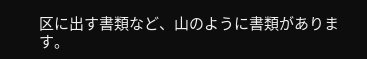区に出す書類など、山のように書類があります。